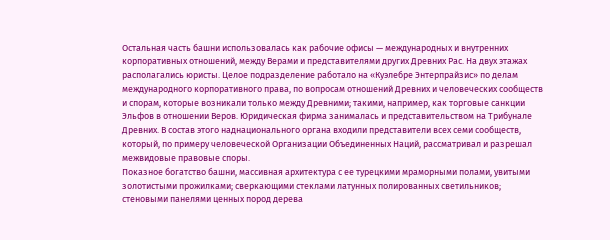Остальная часть башни использовалась как рабочие офисы — международных и внутренних корпоративных отношений, между Верами и представителями других Древних Рас. На двух этажах располагались юристы. Целое подразделение работало на «Куэлебре Энтерпрайзис» по делам международного корпоративного права, по вопросам отношений Древних и человеческих сообществ и спорам, которые возникали только между Древними; такими, например, как торговые санкции Эльфов в отношении Веров. Юридическая фирма занималась и представительством на Трибунале Древних. В состав этого наднационального органа входили представители всех семи сообществ, который, по примеру человеческой Организации Объединенных Наций, рассматривал и разрешал межвидовые правовые споры.
Показное богатство башни, массивная архитектура с ее турецкими мраморными полами, увитыми золотистыми прожилками; сверкающими стеклами латунных полированных светильников; стеновыми панелями ценных пород дерева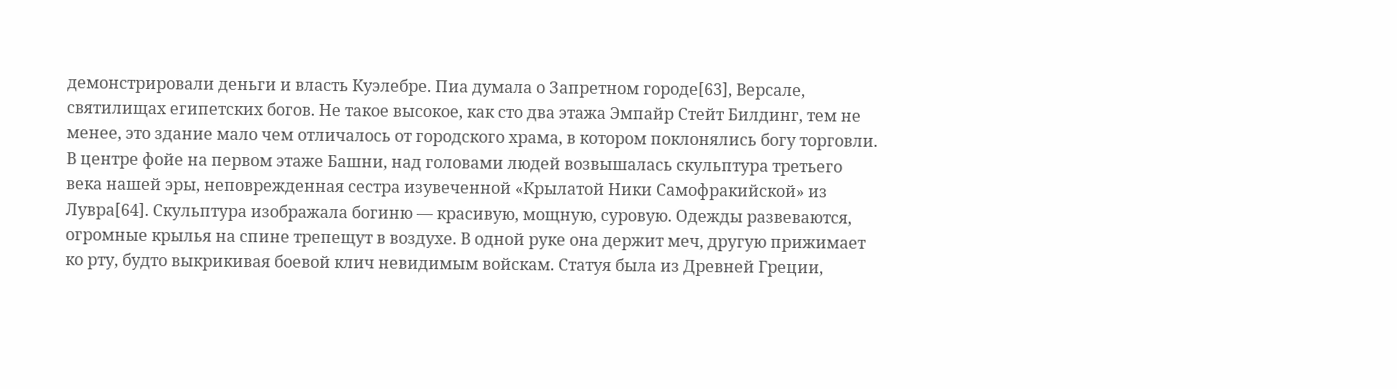демонстрировали деньги и власть Куэлебре. Пиа думала о Запретном городе[63], Версале, святилищах египетских богов. Не такое высокое, как сто два этажа Эмпайр Стейт Билдинг, тем не менее, это здание мало чем отличалось от городского храма, в котором поклонялись богу торговли.
В центре фойе на первом этаже Башни, над головами людей возвышалась скульптура третьего века нашей эры, неповрежденная сестра изувеченной «Крылатой Ники Самофракийской» из Лувра[64]. Скульптура изображала богиню — красивую, мощную, суровую. Одежды развеваются, огромные крылья на спине трепещут в воздухе. В одной руке она держит меч, другую прижимает ко рту, будто выкрикивая боевой клич невидимым войскам. Статуя была из Древней Греции,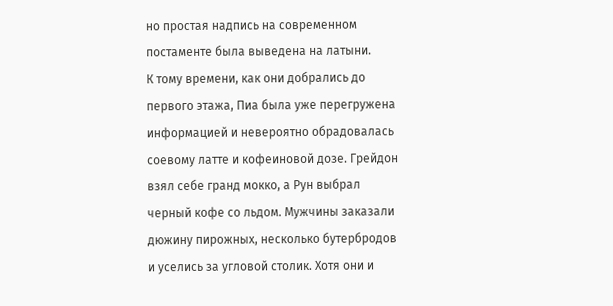но простая надпись на современном постаменте была выведена на латыни.
К тому времени, как они добрались до первого этажа, Пиа была уже перегружена информацией и невероятно обрадовалась соевому латте и кофеиновой дозе. Грейдон взял себе гранд мокко, а Рун выбрал черный кофе со льдом. Мужчины заказали дюжину пирожных, несколько бутербродов и уселись за угловой столик. Хотя они и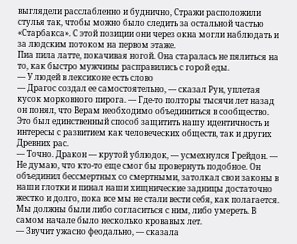выглядели расслабленно и буднично, Стражи расположили стулья так, чтобы можно было следить за остальной частью «Старбакса». С этой позиции они через окна могли наблюдать и за людским потоком на первом этаже.
Пиа пила латте, покачивая ногой. Она старалась не пялиться на то, как быстро мужчины расправились с горой еды.
— У людей в лексиконе есть слово
— Драгос создал ее самостоятельно, — сказал Рун, уплетая кусок морковного пирога. — Где-то полторы тысячи лет назад он понял, что Верам необходимо объединиться в сообщество. Это был единственный способ защитить нашу идентичность и интересы с развитием как человеческих обществ, так и других Древних рас.
— Точно. Дракон — крутой ублюдок, — усмехнулся Грейдон. — Не думаю, что кто-то еще смог бы провернуть подобное. Он объединил бессмертных со смертными, затолкал свои законы в наши глотки и пинал наши хищнические задницы достаточно жестко и долго, пока все мы не стали вести себя, как полагается. Мы должны были либо согласиться с ним, либо умереть. В самом начале было несколько кровавых лет.
— Звучит ужасно феодально, — сказала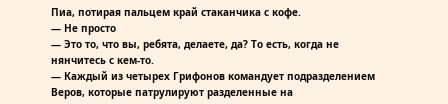Пиа, потирая пальцем край стаканчика с кофе.
— Не просто
— Это то, что вы, ребята, делаете, да? То есть, когда не нянчитесь с кем-то.
— Каждый из четырех Грифонов командует подразделением Веров, которые патрулируют разделенные на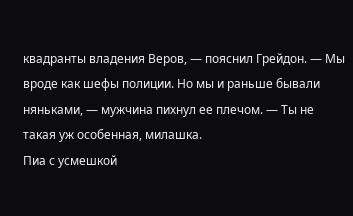квадранты владения Веров, — пояснил Грейдон. — Мы вроде как шефы полиции. Но мы и раньше бывали няньками, — мужчина пихнул ее плечом. — Ты не такая уж особенная, милашка.
Пиа с усмешкой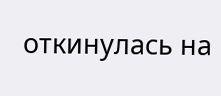откинулась на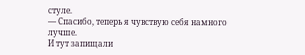стуле.
— Спасибо, теперь я чувствую себя намного лучше.
И тут запищали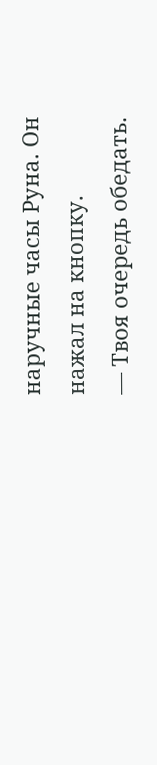наручные часы Руна. Он нажал на кнопку.
— Твоя очередь обедать.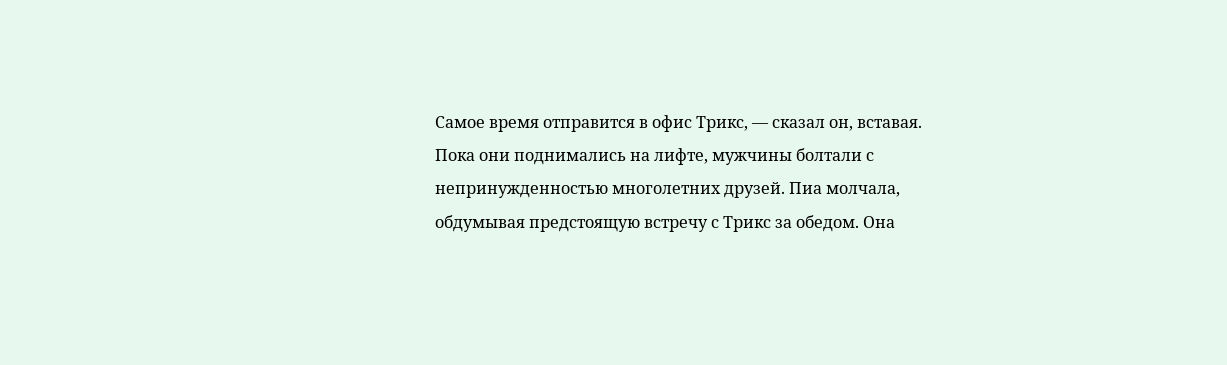Самое время отправится в офис Трикс, — сказал он, вставая.
Пока они поднимались на лифте, мужчины болтали с непринужденностью многолетних друзей. Пиа молчала, обдумывая предстоящую встречу с Трикс за обедом. Она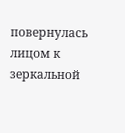повернулась лицом к зеркальной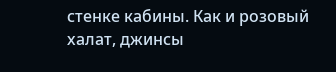стенке кабины. Как и розовый халат, джинсы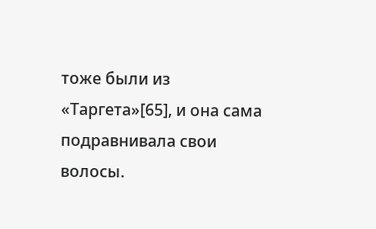тоже были из «Таргета»[65], и она сама подравнивала свои волосы.